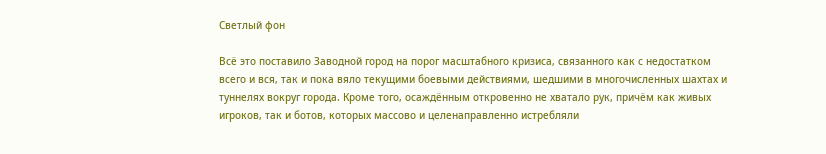Светлый фон

Всё это поставило Заводной город на порог масштабного кризиса, связанного как с недостатком всего и вся, так и пока вяло текущими боевыми действиями, шедшими в многочисленных шахтах и туннелях вокруг города. Кроме того, осаждённым откровенно не хватало рук, причём как живых игроков, так и ботов, которых массово и целенаправленно истребляли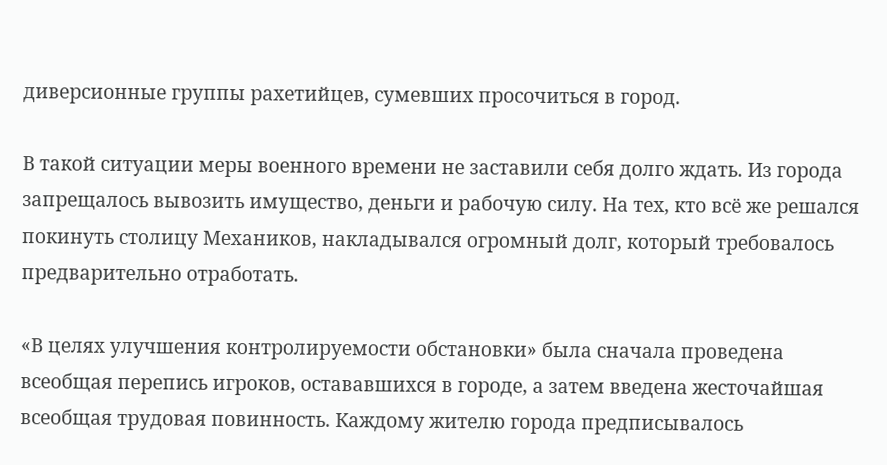диверсионные группы рахетийцев, сумевших просочиться в город.

В такой ситуации меры военного времени не заставили себя долго ждать. Из города запрещалось вывозить имущество, деньги и рабочую силу. На тех, кто всё же решался покинуть столицу Механиков, накладывался огромный долг, который требовалось предварительно отработать.

«В целях улучшения контролируемости обстановки» была сначала проведена всеобщая перепись игроков, остававшихся в городе, а затем введена жесточайшая всеобщая трудовая повинность. Каждому жителю города предписывалось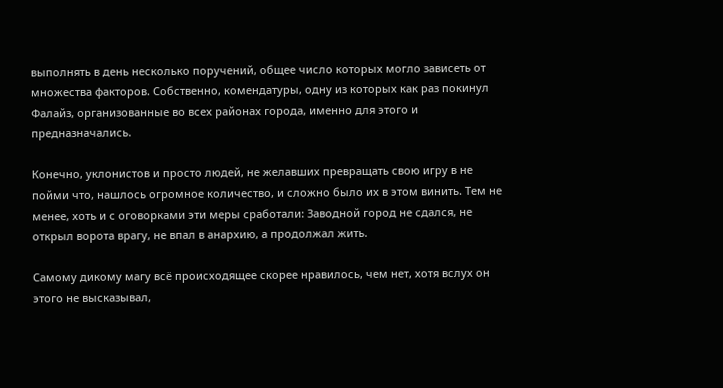выполнять в день несколько поручений, общее число которых могло зависеть от множества факторов. Собственно, комендатуры, одну из которых как раз покинул Фалайз, организованные во всех районах города, именно для этого и предназначались.

Конечно, уклонистов и просто людей, не желавших превращать свою игру в не пойми что, нашлось огромное количество, и сложно было их в этом винить. Тем не менее, хоть и с оговорками эти меры сработали: Заводной город не сдался, не открыл ворота врагу, не впал в анархию, а продолжал жить.

Самому дикому магу всё происходящее скорее нравилось, чем нет, хотя вслух он этого не высказывал,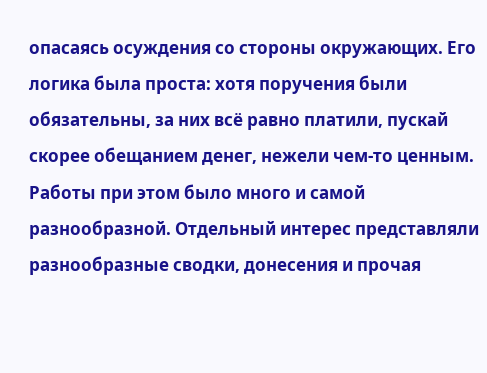опасаясь осуждения со стороны окружающих. Его логика была проста: хотя поручения были обязательны, за них всё равно платили, пускай скорее обещанием денег, нежели чем-то ценным. Работы при этом было много и самой разнообразной. Отдельный интерес представляли разнообразные сводки, донесения и прочая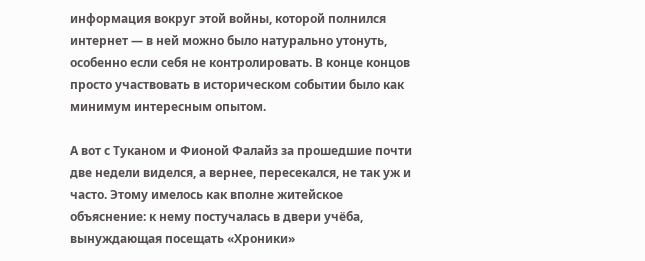информация вокруг этой войны, которой полнился интернет — в ней можно было натурально утонуть, особенно если себя не контролировать. В конце концов просто участвовать в историческом событии было как минимум интересным опытом.

А вот с Туканом и Фионой Фалайз за прошедшие почти две недели виделся, а вернее, пересекался, не так уж и часто. Этому имелось как вполне житейское объяснение: к нему постучалась в двери учёба, вынуждающая посещать «Хроники»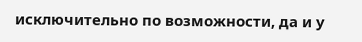исключительно по возможности, да и у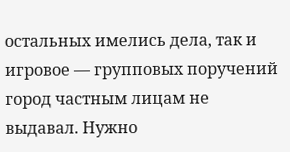остальных имелись дела, так и игровое — групповых поручений город частным лицам не выдавал. Нужно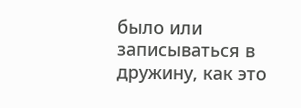было или записываться в дружину, как это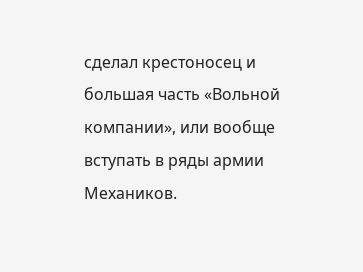сделал крестоносец и большая часть «Вольной компании», или вообще вступать в ряды армии Механиков.